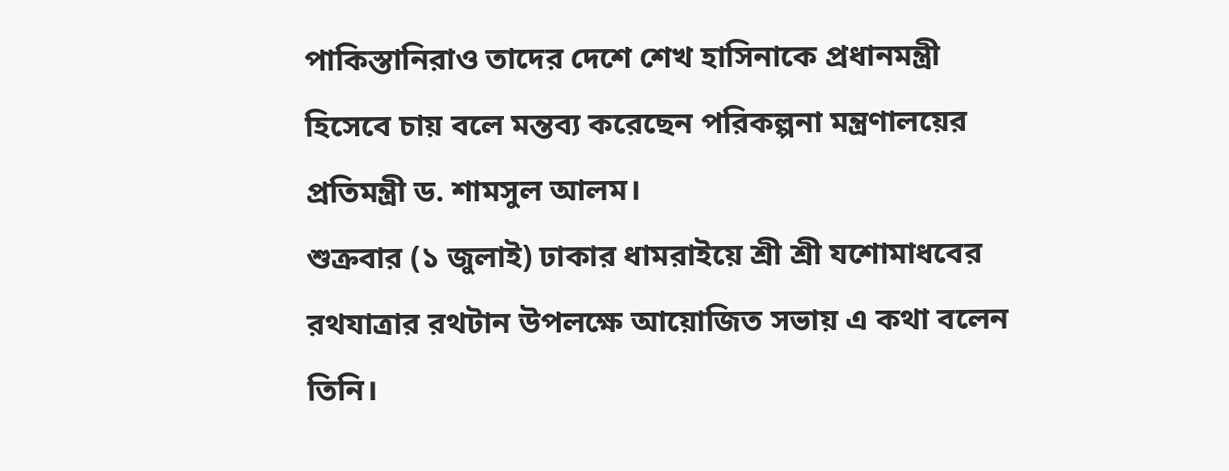পাকিস্তানিরাও তাদের দেশে শেখ হাসিনাকে প্রধানমন্ত্রী হিসেবে চায় বলে মন্তব্য করেছেন পরিকল্পনা মন্ত্রণালয়ের প্রতিমন্ত্রী ড. শামসুল আলম।
শুক্রবার (১ জুলাই) ঢাকার ধামরাইয়ে শ্রী শ্রী যশোমাধবের রথযাত্রার রথটান উপলক্ষে আয়োজিত সভায় এ কথা বলেন তিনি।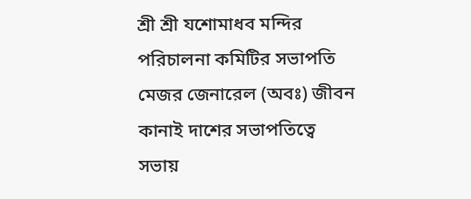শ্রী শ্রী যশোমাধব মন্দির পরিচালনা কমিটির সভাপতি মেজর জেনারেল (অবঃ) জীবন কানাই দাশের সভাপতিত্বে সভায়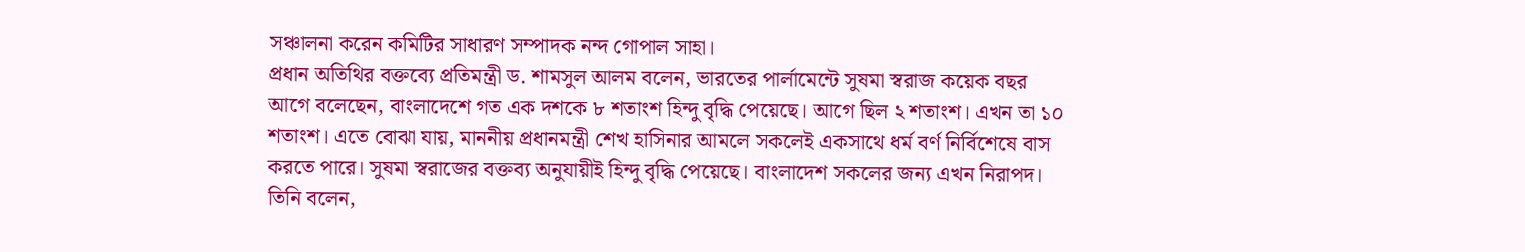সঞ্চালনা করেন কমিটির সাধারণ সম্পাদক নন্দ গোপাল সাহা।
প্রধান অতিথির বক্তব্যে প্রতিমন্ত্রী ড. শামসুল আলম বলেন, ভারতের পার্লামেন্টে সুষমা স্বরাজ কয়েক বছর আগে বলেছেন, বাংলাদেশে গত এক দশকে ৮ শতাংশ হিন্দু বৃদ্ধি পেয়েছে। আগে ছিল ২ শতাংশ। এখন তা ১০ শতাংশ। এতে বোঝা যায়, মাননীয় প্রধানমন্ত্রী শেখ হাসিনার আমলে সকলেই একসাথে ধর্ম বর্ণ নির্বিশেষে বাস করতে পারে। সুষমা স্বরাজের বক্তব্য অনুযায়ীই হিন্দু বৃদ্ধি পেয়েছে। বাংলাদেশ সকলের জন্য এখন নিরাপদ।
তিনি বলেন,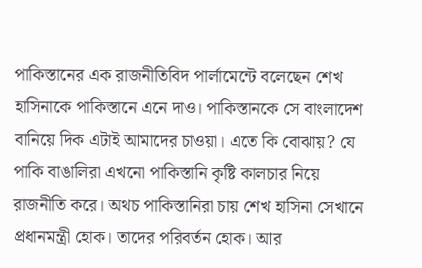পাকিস্তানের এক রাজনীতিবিদ পার্লামেন্টে বলেছেন শেখ হাসিনাকে পাকিস্তানে এনে দাও। পাকিস্তানকে সে বাংলাদেশ বানিয়ে দিক এটাই আমাদের চাওয়া। এতে কি বোঝায়? যে পাকি বাঙালিরা এখনো পাকিস্তানি কৃষ্টি কালচার নিয়ে রাজনীতি করে। অথচ পাকিস্তানিরা চায় শেখ হাসিনা সেখানে প্রধানমন্ত্রী হোক। তাদের পরিবর্তন হোক। আর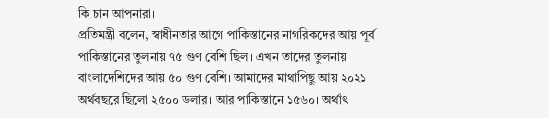কি চান আপনারা।
প্রতিমন্ত্রী বলেন, স্বাধীনতার আগে পাকিস্তানের নাগরিকদের আয় পূর্ব পাকিস্তানের তুলনায় ৭৫ গুণ বেশি ছিল। এখন তাদের তুলনায় বাংলাদেশিদের আয় ৫০ গুণ বেশি। আমাদের মাথাপিছু আয় ২০২১ অর্থবছরে ছিলো ২৫০০ ডলার। আর পাকিস্তানে ১৫৬০। অর্থাৎ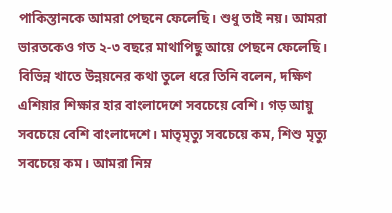পাকিস্তানকে আমরা পেছনে ফেলেছি। শুধু তাই নয়। আমরা ভারতকেও গত ২-৩ বছরে মাথাপিছু আয়ে পেছনে ফেলেছি।
বিভিন্ন খাতে উন্নয়নের কথা তুলে ধরে তিনি বলেন, দক্ষিণ এশিয়ার শিক্ষার হার বাংলাদেশে সবচেয়ে বেশি। গড় আয়ু সবচেয়ে বেশি বাংলাদেশে। মাতৃমৃত্যু সবচেয়ে কম, শিশু মৃত্যু সবচেয়ে কম। আমরা নিম্ন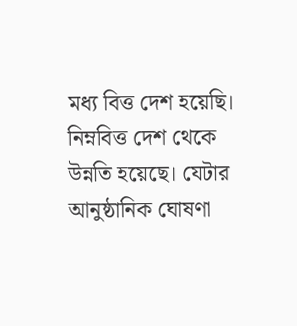মধ্য বিত্ত দেশ হয়েছি। নিম্নবিত্ত দেশ থেকে উন্নতি হয়েছে। যেটার আনুষ্ঠানিক ঘোষণা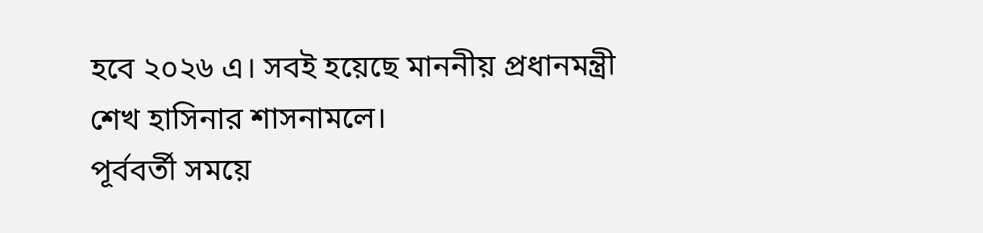হবে ২০২৬ এ। সবই হয়েছে মাননীয় প্রধানমন্ত্রী শেখ হাসিনার শাসনামলে।
পূর্ববর্তী সময়ে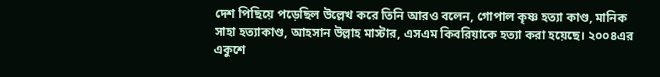দেশ পিছিয়ে পড়েছিল উল্লেখ করে তিনি আরও বলেন, গোপাল কৃষ্ণ হত্যা কাণ্ড, মানিক সাহা হত্যাকাণ্ড, আহসান উল্লাহ মাস্টার, এসএম কিবরিয়াকে হত্যা করা হয়েছে। ২০০৪এর একুশে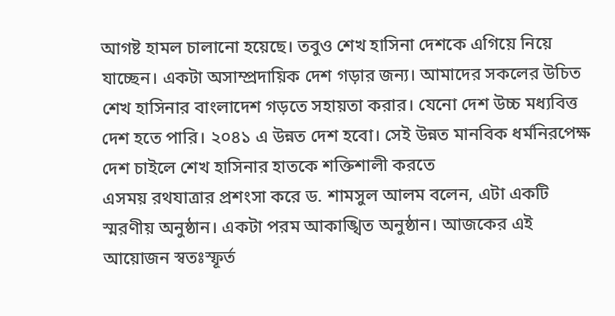আগষ্ট হামল চালানো হয়েছে। তবুও শেখ হাসিনা দেশকে এগিয়ে নিয়ে যাচ্ছেন। একটা অসাম্প্রদায়িক দেশ গড়ার জন্য। আমাদের সকলের উচিত শেখ হাসিনার বাংলাদেশ গড়তে সহায়তা করার। যেনো দেশ উচ্চ মধ্যবিত্ত দেশ হতে পারি। ২০৪১ এ উন্নত দেশ হবো। সেই উন্নত মানবিক ধর্মনিরপেক্ষ দেশ চাইলে শেখ হাসিনার হাতকে শক্তিশালী করতে
এসময় রথযাত্রার প্রশংসা করে ড. শামসুল আলম বলেন, এটা একটি স্মরণীয় অনুষ্ঠান। একটা পরম আকাঙ্খিত অনুষ্ঠান। আজকের এই আয়োজন স্বতঃস্ফূর্ত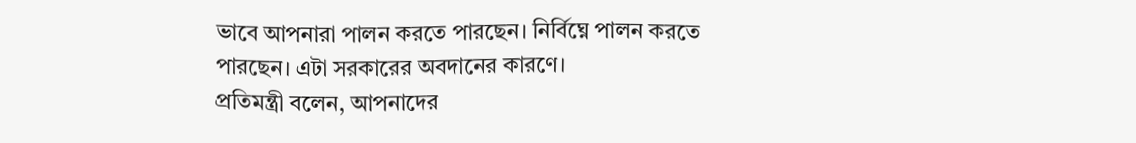ভাবে আপনারা পালন করতে পারছেন। নির্বিঘ্নে পালন করতে পারছেন। এটা সরকারের অবদানের কারণে।
প্রতিমন্ত্রী বলেন, আপনাদের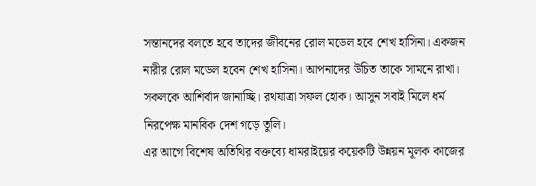সন্তানদের বলতে হবে তাদের জীবনের রোল মডেল হবে শেখ হাসিনা। একজন নারীর রোল মডেল হবেন শেখ হাসিনা। আপনাদের উচিত তাকে সামনে রাখা। সকলকে আশির্বাদ জানাচ্ছি। রথযাত্রা সফল হোক। আসুন সবাই মিলে ধর্ম নিরপেক্ষ মানবিক দেশ গড়ে তুলি।
এর আগে বিশেষ অতিথির বক্তব্যে ধামরাইয়ের কয়েকটি উন্নয়ন মূলক কাজের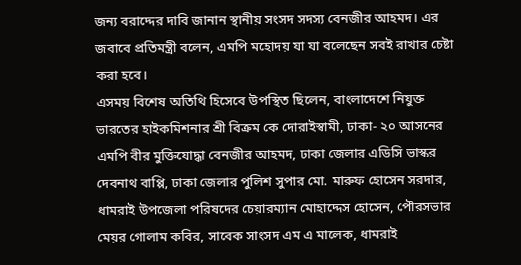জন্য বরাদ্দের দাবি জানান স্থানীয় সংসদ সদস্য বেনজীর আহমদ। এর জবাবে প্রতিমন্ত্রী বলেন, এমপি মহোদয় যা যা বলেছেন সবই রাখার চেষ্টা করা হবে।
এসময় বিশেষ অতিথি হিসেবে উপস্থিত ছিলেন, বাংলাদেশে নিযুক্ত ভারতের হাইকমিশনার শ্রী বিক্রম কে দোরাইস্বামী, ঢাকা- ২০ আসনের এমপি বীর মুক্তিযোদ্ধা বেনজীর আহমদ, ঢাকা জেলার এডিসি ভাস্কর দেবনাথ বাপ্পি, ঢাকা জেলার পুলিশ সুপার মো. মারুফ হোসেন সরদার, ধামরাই উপজেলা পরিষদের চেয়ারম্যান মোহাদ্দেস হোসেন, পৌরসভার মেয়র গোলাম কবির, সাবেক সাংসদ এম এ মালেক, ধামরাই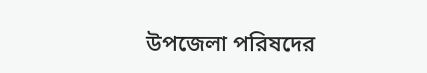উপজেলা পরিষদের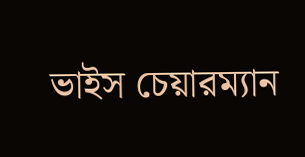ভাইস চেয়ারম্যান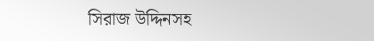সিরাজ উদ্দিনসহ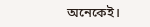অনেকেই।